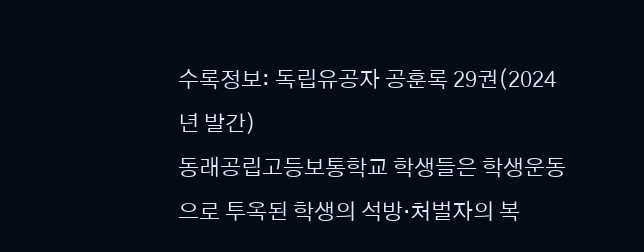수록정보: 독립유공자 공훈록 29권(2024년 발간)
동래공립고등보통학교 학생들은 학생운동으로 투옥된 학생의 석방·처벌자의 복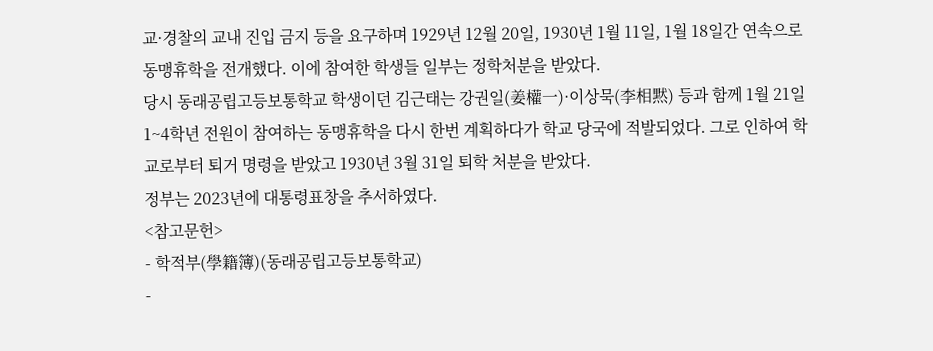교·경찰의 교내 진입 금지 등을 요구하며 1929년 12월 20일, 1930년 1월 11일, 1월 18일간 연속으로 동맹휴학을 전개했다. 이에 참여한 학생들 일부는 정학처분을 받았다.
당시 동래공립고등보통학교 학생이던 김근태는 강권일(姜權一)·이상묵(李相黙) 등과 함께 1월 21일 1~4학년 전원이 참여하는 동맹휴학을 다시 한번 계획하다가 학교 당국에 적발되었다. 그로 인하여 학교로부터 퇴거 명령을 받았고 1930년 3월 31일 퇴학 처분을 받았다.
정부는 2023년에 대통령표창을 추서하였다.
<참고문헌>
- 학적부(學籍簿)(동래공립고등보통학교)
-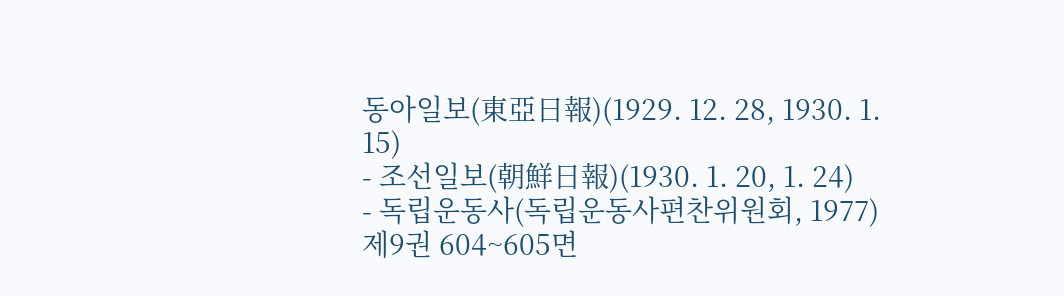동아일보(東亞日報)(1929. 12. 28, 1930. 1. 15)
- 조선일보(朝鮮日報)(1930. 1. 20, 1. 24)
- 독립운동사(독립운동사편찬위원회, 1977) 제9권 604~605면